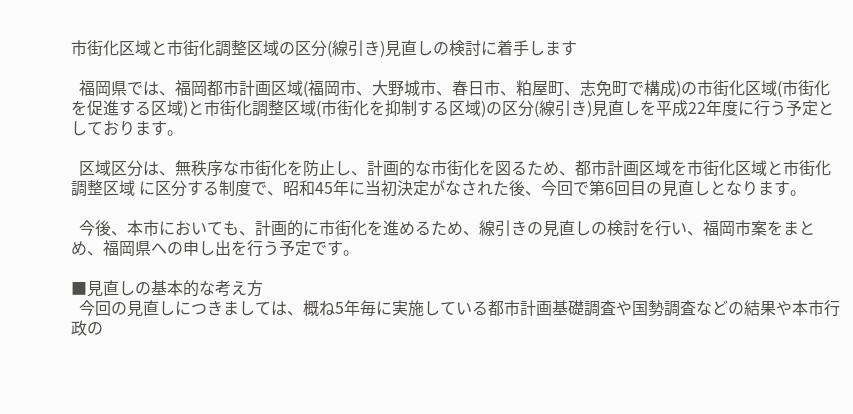市街化区域と市街化調整区域の区分(線引き)見直しの検討に着手します

  福岡県では、福岡都市計画区域(福岡市、大野城市、春日市、粕屋町、志免町で構成)の市街化区域(市街化を促進する区域)と市街化調整区域(市街化を抑制する区域)の区分(線引き)見直しを平成22年度に行う予定としております。

  区域区分は、無秩序な市街化を防止し、計画的な市街化を図るため、都市計画区域を市街化区域と市街化調整区域 に区分する制度で、昭和45年に当初決定がなされた後、今回で第6回目の見直しとなります。

  今後、本市においても、計画的に市街化を進めるため、線引きの見直しの検討を行い、福岡市案をまとめ、福岡県への申し出を行う予定です。

■見直しの基本的な考え方
  今回の見直しにつきましては、概ね5年毎に実施している都市計画基礎調査や国勢調査などの結果や本市行政の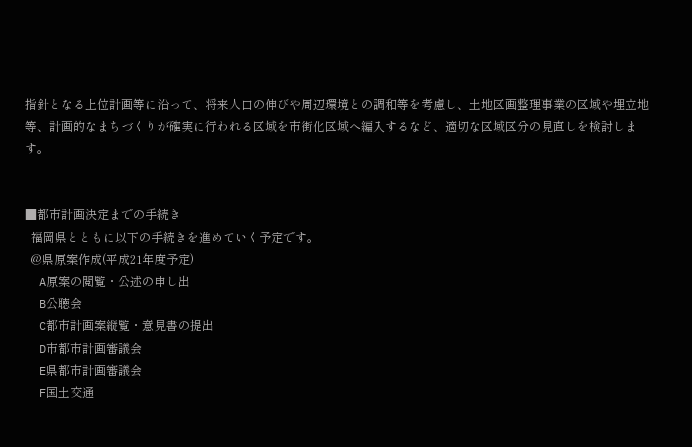指針となる上位計画等に沿って、将来人口の伸びや周辺環境との調和等を考慮し、土地区画整理事業の区域や埋立地等、計画的なまちづくりが確実に行われる区域を市街化区域へ編入するなど、適切な区域区分の見直しを検討します。


■都市計画決定までの手続き
  福岡県とともに以下の手続きを進めていく予定です。
  @県原案作成(平成21年度予定)
  A原案の閲覧・公述の申し出
  B公聴会
  C都市計画案縦覧・意見書の提出
  D市都市計画審議会
  E県都市計画審議会
  F国土交通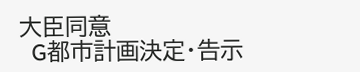大臣同意
  G都市計画決定・告示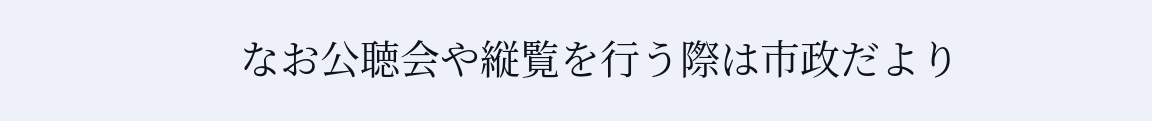なお公聴会や縦覧を行う際は市政だより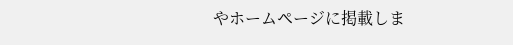やホームページに掲載しま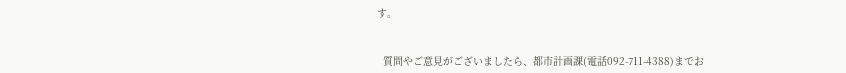す。


  質問やご意見がございましたら、都市計画課(電話092-711-4388)までお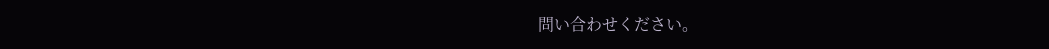問い合わせください。